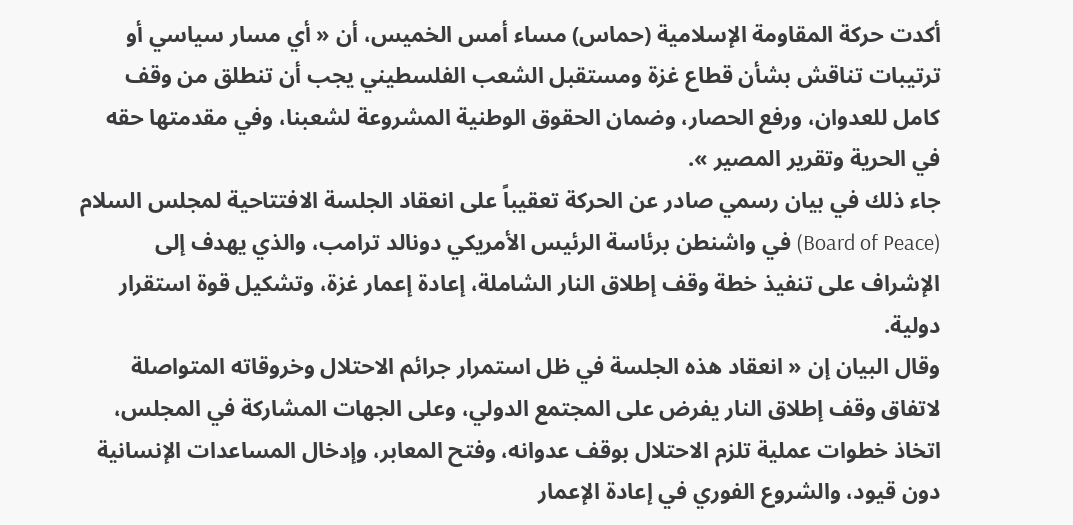أكدت حركة المقاومة الإسلامية (حماس) مساء أمس الخميس، أن « أي مسار سياسي أو ترتيبات تناقش بشأن قطاع غزة ومستقبل الشعب الفلسطيني يجب أن تنطلق من وقف كامل للعدوان، ورفع الحصار، وضمان الحقوق الوطنية المشروعة لشعبنا، وفي مقدمتها حقه في الحرية وتقرير المصير ».
جاء ذلك في بيان رسمي صادر عن الحركة تعقيباً على انعقاد الجلسة الافتتاحية لمجلس السلام (Board of Peace) في واشنطن برئاسة الرئيس الأمريكي دونالد ترامب، والذي يهدف إلى الإشراف على تنفيذ خطة وقف إطلاق النار الشاملة، إعادة إعمار غزة، وتشكيل قوة استقرار دولية.
وقال البيان إن « انعقاد هذه الجلسة في ظل استمرار جرائم الاحتلال وخروقاته المتواصلة لاتفاق وقف إطلاق النار يفرض على المجتمع الدولي، وعلى الجهات المشاركة في المجلس، اتخاذ خطوات عملية تلزم الاحتلال بوقف عدوانه، وفتح المعابر، وإدخال المساعدات الإنسانية دون قيود، والشروع الفوري في إعادة الإعمار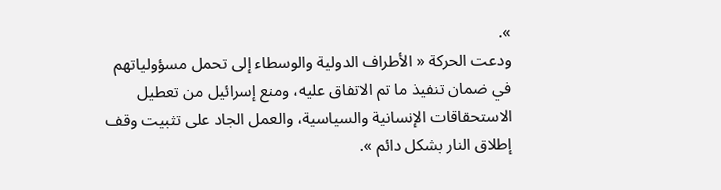».
ودعت الحركة « الأطراف الدولية والوسطاء إلى تحمل مسؤولياتهم في ضمان تنفيذ ما تم الاتفاق عليه، ومنع إسرائيل من تعطيل الاستحقاقات الإنسانية والسياسية، والعمل الجاد على تثبيت وقف إطلاق النار بشكل دائم ».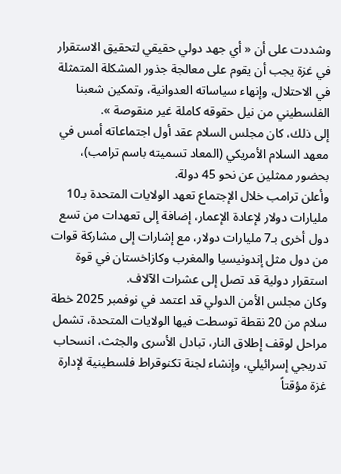وشددت على أن « أي جهد دولي حقيقي لتحقيق الاستقرار في غزة يجب أن يقوم على معالجة جذور المشكلة المتمثلة في الاحتلال، وإنهاء سياساته العدوانية، وتمكين شعبنا الفلسطيني من نيل حقوقه كاملة غير منقوصة ».
إلى ذلك، كان مجلس السلام عقد أول اجتماعاته أمس في معهد السلام الأمريكي (المعاد تسميته باسم ترامب)، بحضور ممثلين عن نحو 45 دولة.
وأعلن ترامب خلال الإجتماع تعهد الولايات المتحدة بـ10 مليارات دولار لإعادة الإعمار، إضافة إلى تعهدات من تسع دول أخرى بـ7 مليارات دولار، مع إشارات إلى مشاركة قوات من دول مثل إندونيسيا والمغرب وكازاخستان في قوة استقرار دولية قد تصل إلى عشرات الآلاف.
وكان مجلس الأمن الدولي قد اعتمد في نوفمبر 2025 خطة سلام من 20 نقطة توسطت فيها الولايات المتحدة، تشمل مراحل لوقف إطلاق النار، تبادل الأسرى والجثث، انسحاب تدريجي إسرائيلي، وإنشاء لجنة تكنوقراط فلسطينية لإدارة غزة مؤقتاً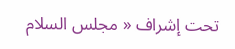تحت إشراف « مجلس السلام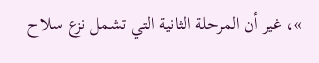»، غير أن المرحلة الثانية التي تشمل نزع سلاح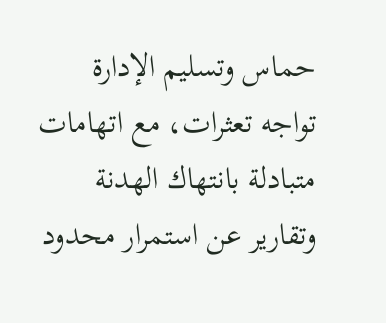حماس وتسليم الإدارة تواجه تعثرات، مع اتهامات متبادلة بانتهاك الهدنة وتقارير عن استمرار محدود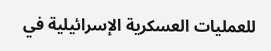للعمليات العسكرية الإسرائيلية في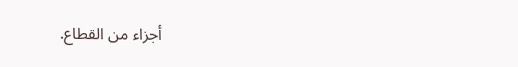أجزاء من القطاع.